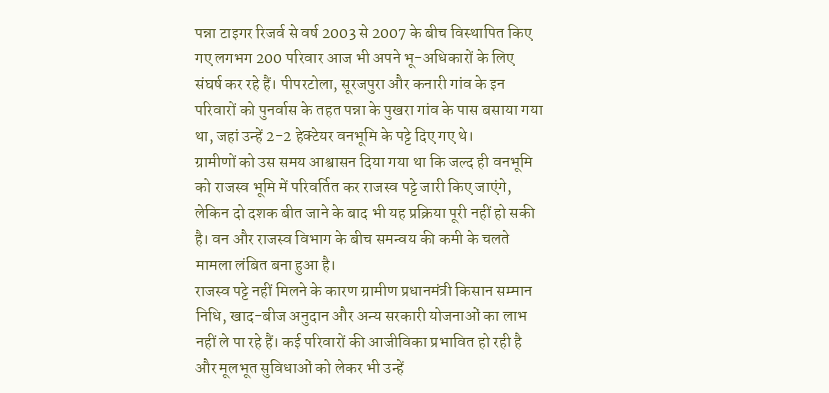पन्ना टाइगर रिजर्व से वर्ष 2003 से 2007 के बीच विस्थापित किए गए लगभग 200 परिवार आज भी अपने भू-अधिकारों के लिए संघर्ष कर रहे हैं। पीपरटोला, सूरजपुरा और कनारी गांव के इन परिवारों को पुनर्वास के तहत पन्ना के पुखरा गांव के पास बसाया गया था, जहां उन्हें 2-2 हेक्टेयर वनभूमि के पट्टे दिए गए थे।
ग्रामीणों को उस समय आश्वासन दिया गया था कि जल्द ही वनभूमि को राजस्व भूमि में परिवर्तित कर राजस्व पट्टे जारी किए जाएंगे, लेकिन दो दशक बीत जाने के बाद भी यह प्रक्रिया पूरी नहीं हो सकी है। वन और राजस्व विभाग के बीच समन्वय की कमी के चलते मामला लंबित बना हुआ है।
राजस्व पट्टे नहीं मिलने के कारण ग्रामीण प्रधानमंत्री किसान सम्मान निधि, खाद-बीज अनुदान और अन्य सरकारी योजनाओं का लाभ नहीं ले पा रहे हैं। कई परिवारों की आजीविका प्रभावित हो रही है और मूलभूत सुविधाओं को लेकर भी उन्हें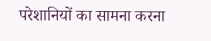परेशानियों का सामना करना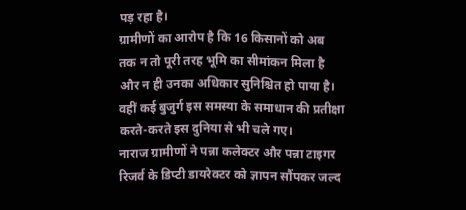पड़ रहा है।
ग्रामीणों का आरोप है कि 16 किसानों को अब तक न तो पूरी तरह भूमि का सीमांकन मिला है और न ही उनका अधिकार सुनिश्चित हो पाया है। वहीं कई बुजुर्ग इस समस्या के समाधान की प्रतीक्षा करते-करते इस दुनिया से भी चले गए।
नाराज ग्रामीणों ने पन्ना कलेक्टर और पन्ना टाइगर रिजर्व के डिप्टी डायरेक्टर को ज्ञापन सौंपकर जल्द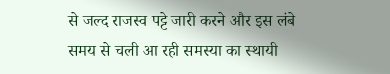से जल्द राजस्व पट्टे जारी करने और इस लंबे समय से चली आ रही समस्या का स्थायी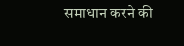समाधान करने की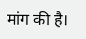मांग की है।